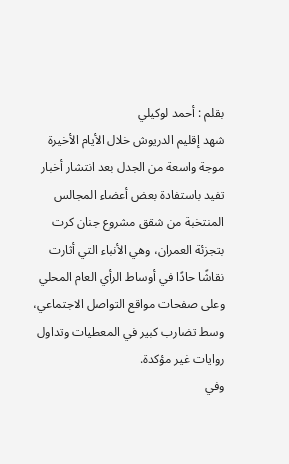بقلم : أحمد لوكيلي
شهد إقليم الدريوش خلال الأيام الأخيرة موجة واسعة من الجدل بعد انتشار أخبار تفيد باستفادة بعض أعضاء المجالس المنتخبة من شقق مشروع جنان كرت بتجزئة العمران، وهي الأنباء التي أثارت نقاشًا حادًا في أوساط الرأي العام المحلي وعلى صفحات مواقع التواصل الاجتماعي، وسط تضارب كبير في المعطيات وتداول روايات غير مؤكدة.
وفي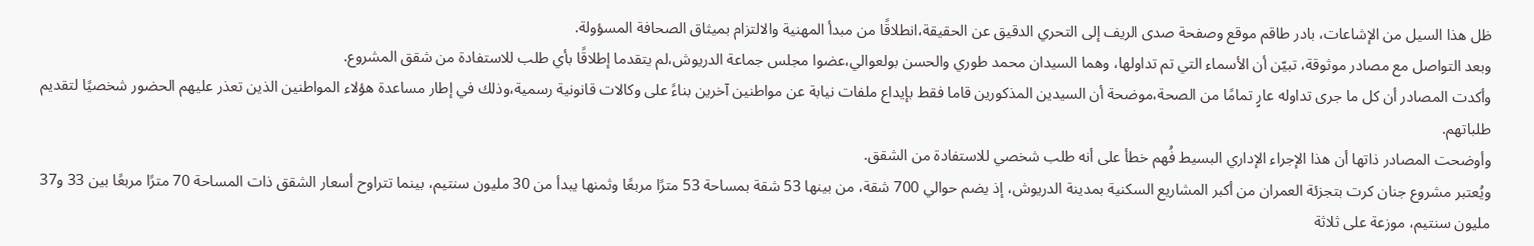ظل هذا السيل من الإشاعات، بادر طاقم موقع وصفحة صدى الريف إلى التحري الدقيق عن الحقيقة،انطلاقًا من مبدأ المهنية والالتزام بميثاق الصحافة المسؤولة.
وبعد التواصل مع مصادر موثوقة، تبيّن أن الأسماء التي تم تداولها، وهما السيدان محمد طوري والحسن بولعوالي،عضوا مجلس جماعة الدريوش،لم يتقدما إطلاقًا بأي طلب للاستفادة من شقق المشروع.
وأكدت المصادر أن كل ما جرى تداوله عارٍ تمامًا من الصحة،موضحة أن السيدين المذكورين قاما فقط بإيداع ملفات نيابة عن مواطنين آخرين بناءً على وكالات قانونية رسمية،وذلك في إطار مساعدة هؤلاء المواطنين الذين تعذر عليهم الحضور شخصيًا لتقديم طلباتهم.
وأوضحت المصادر ذاتها أن هذا الإجراء الإداري البسيط فُهم خطأ على أنه طلب شخصي للاستفادة من الشقق.
ويُعتبر مشروع جنان كرت بتجزئة العمران من أكبر المشاريع السكنية بمدينة الدريوش، إذ يضم حوالي 700 شقة، من بينها 53 شقة بمساحة 53 مترًا مربعًا وثمنها يبدأ من 30 مليون سنتيم، بينما تتراوح أسعار الشقق ذات المساحة 70 مترًا مربعًا بين 33 و37 مليون سنتيم، موزعة على ثلاثة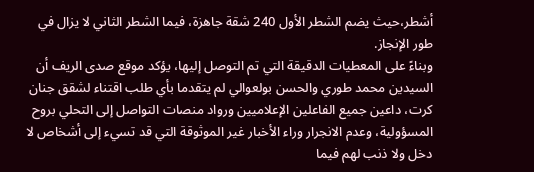أشطر،حيث يضم الشطر الأول 240 شقة جاهزة، فيما الشطر الثاني لا يزال في طور الإنجاز.
وبناءً على المعطيات الدقيقة التي تم التوصل إليها، يؤكد موقع صدى الريف أن السيدين محمد طوري والحسن بولعوالي لم يتقدما بأي طلب اقتناء لشقق جنان كرت، داعين جميع الفاعلين الإعلاميين ورواد منصات التواصل إلى التحلي بروح المسؤولية، وعدم الانجرار وراء الأخبار غير الموثوقة التي قد تسيء إلى أشخاص لا دخل ولا ذنب لهم فيما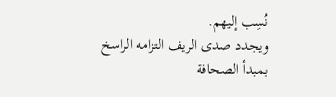نُسِب إليهم.
ويجدد صدى الريف التزامه الراسخ بمبدأ الصحافة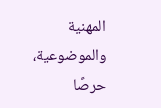المهنية والموضوعية، حرصًا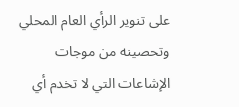على تنوير الرأي العام المحلي وتحصينه من موجات الإشاعات التي لا تخدم أي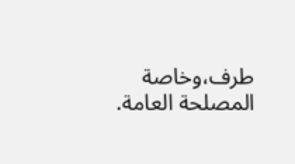طرف،وخاصة المصلحة العامة.